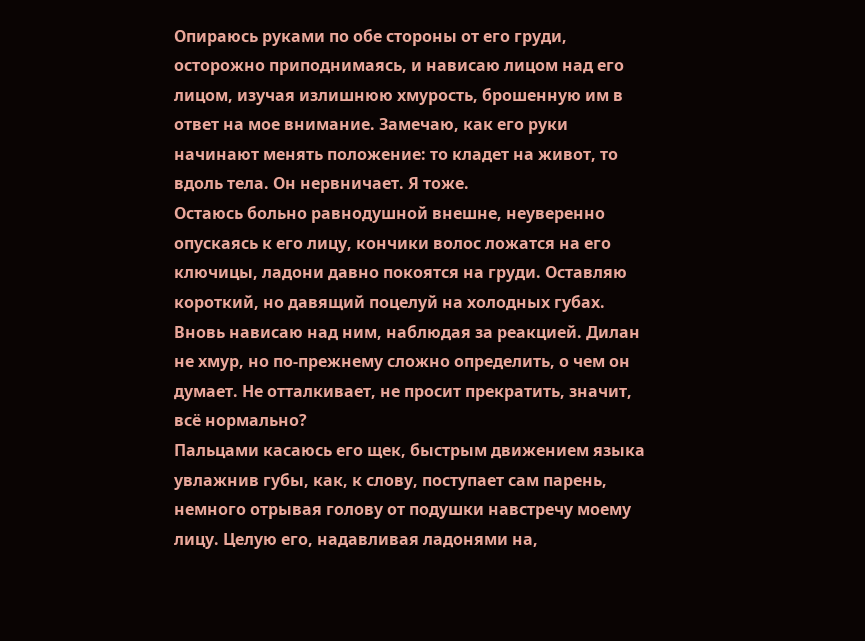Опираюсь руками по обе стороны от его груди, осторожно приподнимаясь, и нависаю лицом над его лицом, изучая излишнюю хмурость, брошенную им в ответ на мое внимание. Замечаю, как его руки начинают менять положение: то кладет на живот, то вдоль тела. Он нервничает. Я тоже.
Остаюсь больно равнодушной внешне, неуверенно опускаясь к его лицу, кончики волос ложатся на его ключицы, ладони давно покоятся на груди. Оставляю короткий, но давящий поцелуй на холодных губах. Вновь нависаю над ним, наблюдая за реакцией. Дилан не хмур, но по-прежнему сложно определить, о чем он думает. Не отталкивает, не просит прекратить, значит, всё нормально?
Пальцами касаюсь его щек, быстрым движением языка увлажнив губы, как, к слову, поступает сам парень, немного отрывая голову от подушки навстречу моему лицу. Целую его, надавливая ладонями на,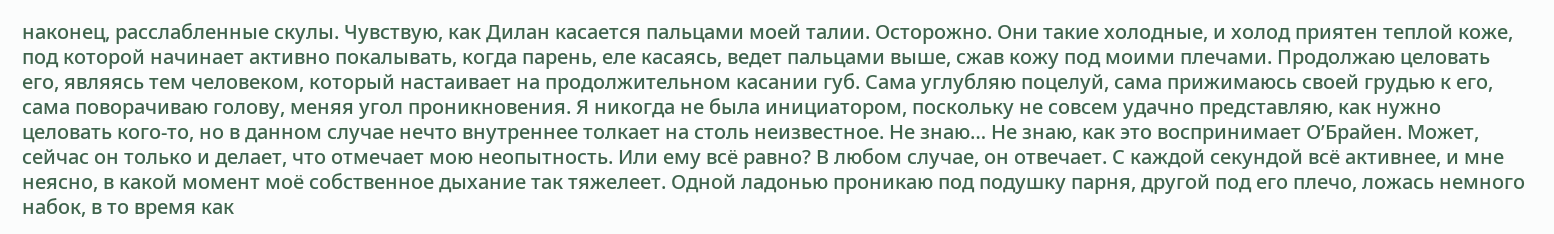наконец, расслабленные скулы. Чувствую, как Дилан касается пальцами моей талии. Осторожно. Они такие холодные, и холод приятен теплой коже, под которой начинает активно покалывать, когда парень, еле касаясь, ведет пальцами выше, сжав кожу под моими плечами. Продолжаю целовать его, являясь тем человеком, который настаивает на продолжительном касании губ. Сама углубляю поцелуй, сама прижимаюсь своей грудью к его, сама поворачиваю голову, меняя угол проникновения. Я никогда не была инициатором, поскольку не совсем удачно представляю, как нужно целовать кого-то, но в данном случае нечто внутреннее толкает на столь неизвестное. Не знаю… Не знаю, как это воспринимает О’Брайен. Может, сейчас он только и делает, что отмечает мою неопытность. Или ему всё равно? В любом случае, он отвечает. С каждой секундой всё активнее, и мне неясно, в какой момент моё собственное дыхание так тяжелеет. Одной ладонью проникаю под подушку парня, другой под его плечо, ложась немного набок, в то время как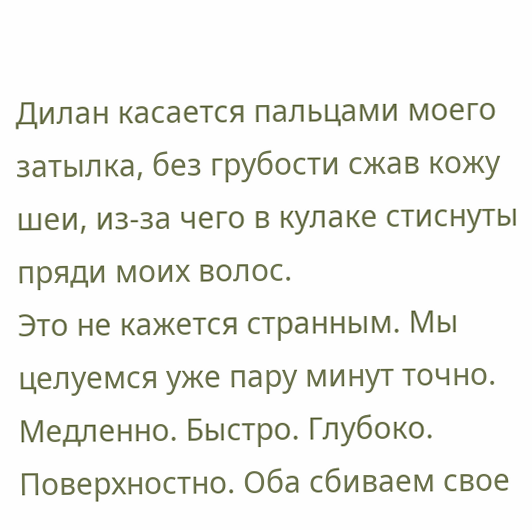Дилан касается пальцами моего затылка, без грубости сжав кожу шеи, из-за чего в кулаке стиснуты пряди моих волос.
Это не кажется странным. Мы целуемся уже пару минут точно. Медленно. Быстро. Глубоко. Поверхностно. Оба сбиваем свое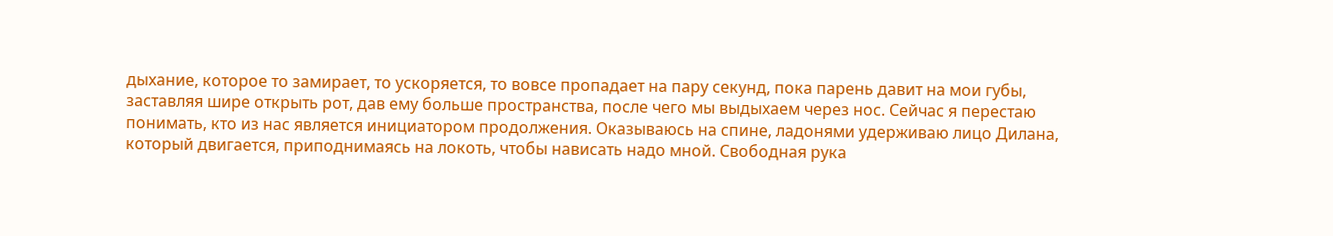дыхание, которое то замирает, то ускоряется, то вовсе пропадает на пару секунд, пока парень давит на мои губы, заставляя шире открыть рот, дав ему больше пространства, после чего мы выдыхаем через нос. Сейчас я перестаю понимать, кто из нас является инициатором продолжения. Оказываюсь на спине, ладонями удерживаю лицо Дилана, который двигается, приподнимаясь на локоть, чтобы нависать надо мной. Свободная рука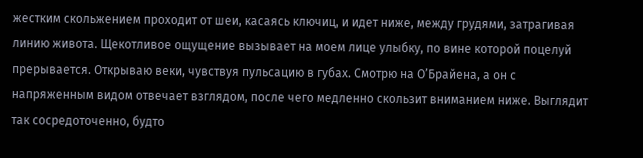жестким скольжением проходит от шеи, касаясь ключиц, и идет ниже, между грудями, затрагивая линию живота. Щекотливое ощущение вызывает на моем лице улыбку, по вине которой поцелуй прерывается. Открываю веки, чувствуя пульсацию в губах. Смотрю на О’Брайена, а он с напряженным видом отвечает взглядом, после чего медленно скользит вниманием ниже. Выглядит так сосредоточенно, будто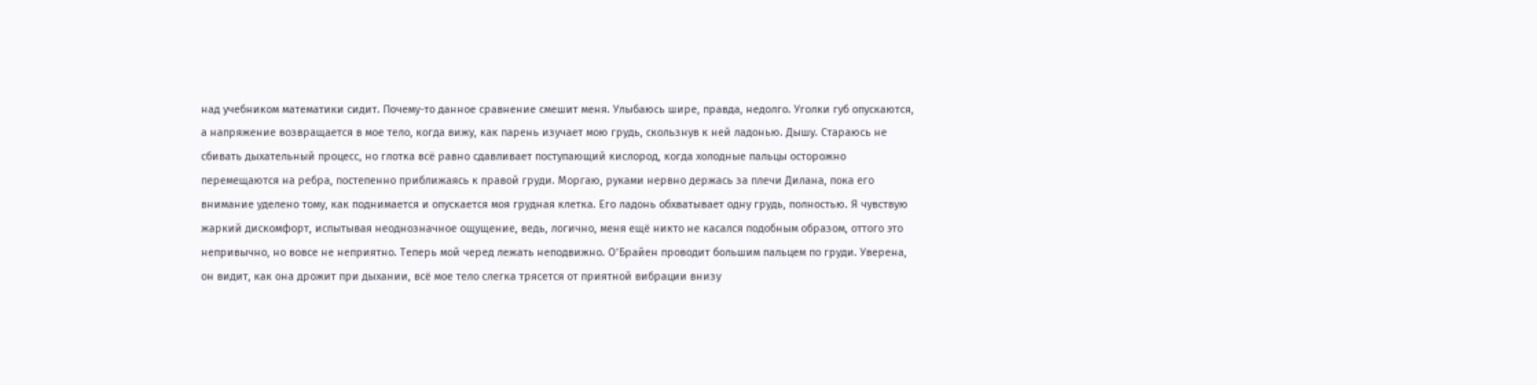над учебником математики сидит. Почему-то данное сравнение смешит меня. Улыбаюсь шире, правда, недолго. Уголки губ опускаются, а напряжение возвращается в мое тело, когда вижу, как парень изучает мою грудь, скользнув к ней ладонью. Дышу. Стараюсь не сбивать дыхательный процесс, но глотка всё равно сдавливает поступающий кислород, когда холодные пальцы осторожно перемещаются на ребра, постепенно приближаясь к правой груди. Моргаю, руками нервно держась за плечи Дилана, пока его внимание уделено тому, как поднимается и опускается моя грудная клетка. Его ладонь обхватывает одну грудь, полностью. Я чувствую жаркий дискомфорт, испытывая неоднозначное ощущение, ведь, логично, меня ещё никто не касался подобным образом, оттого это непривычно, но вовсе не неприятно. Теперь мой черед лежать неподвижно. О’Брайен проводит большим пальцем по груди. Уверена, он видит, как она дрожит при дыхании, всё мое тело слегка трясется от приятной вибрации внизу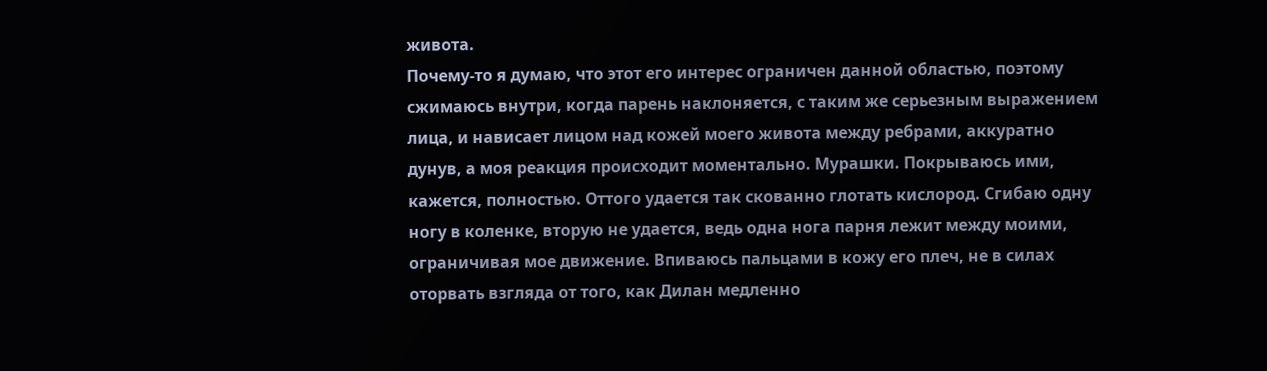живота.
Почему-то я думаю, что этот его интерес ограничен данной областью, поэтому сжимаюсь внутри, когда парень наклоняется, с таким же серьезным выражением лица, и нависает лицом над кожей моего живота между ребрами, аккуратно дунув, а моя реакция происходит моментально. Мурашки. Покрываюсь ими, кажется, полностью. Оттого удается так скованно глотать кислород. Сгибаю одну ногу в коленке, вторую не удается, ведь одна нога парня лежит между моими, ограничивая мое движение. Впиваюсь пальцами в кожу его плеч, не в силах оторвать взгляда от того, как Дилан медленно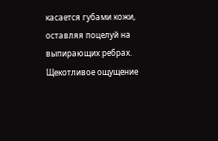касается губами кожи, оставляя поцелуй на выпирающих ребрах. Щекотливое ощущение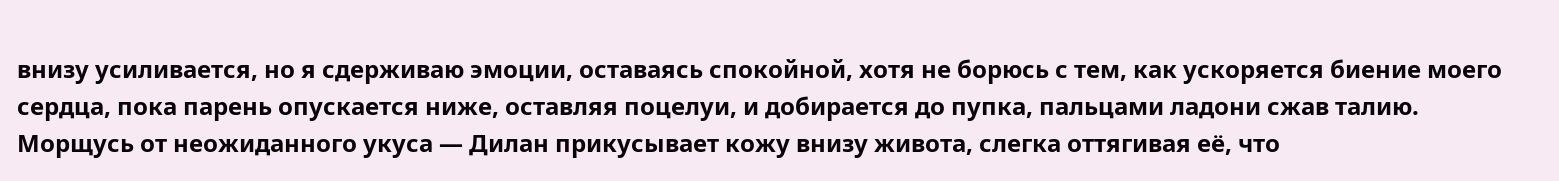внизу усиливается, но я сдерживаю эмоции, оставаясь спокойной, хотя не борюсь с тем, как ускоряется биение моего сердца, пока парень опускается ниже, оставляя поцелуи, и добирается до пупка, пальцами ладони сжав талию. Морщусь от неожиданного укуса — Дилан прикусывает кожу внизу живота, слегка оттягивая её, что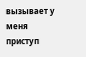вызывает у меня приступ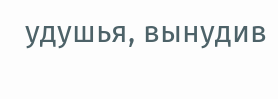удушья, вынудив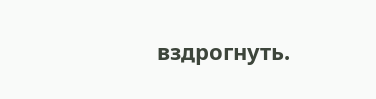вздрогнуть.